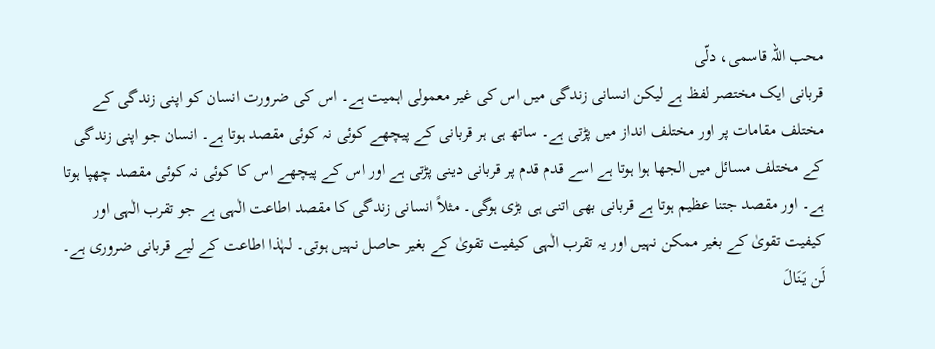محب اللہ قاسمی، دلّی
قربانی ایک مختصر لفظ ہے لیکن انسانی زندگی میں اس کی غیر معمولی اہمیت ہے۔ اس کی ضرورت انسان کو اپنی زندگی کے مختلف مقامات پر اور مختلف انداز میں پڑتی ہے۔ ساتھ ہی ہر قربانی کے پیچھے کوئی نہ کوئی مقصد ہوتا ہے۔ انسان جو اپنی زندگی کے مختلف مسائل میں الجھا ہوا ہوتا ہے اسے قدم قدم پر قربانی دینی پڑتی ہے اور اس کے پیچھے اس کا کوئی نہ کوئی مقصد چھپا ہوتا ہے۔ اور مقصد جتنا عظیم ہوتا ہے قربانی بھی اتنی ہی بڑی ہوگی۔ مثلاً انسانی زندگی کا مقصد اطاعت الٰہی ہے جو تقرب الٰہی اور کیفیت تقویٰ کے بغیر ممکن نہیں اور یہ تقرب الٰہی کیفیت تقویٰ کے بغیر حاصل نہیں ہوتی۔ لہٰذا اطاعت کے لیے قربانی ضروری ہے۔
لَن یَنَالَ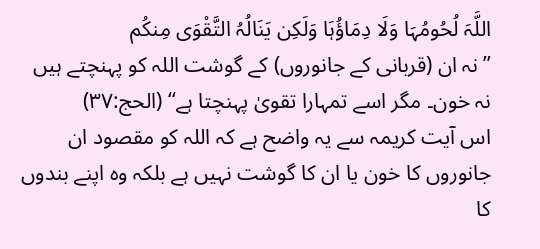اللَّہَ لُحُومُہَا وَلَا دِمَاؤُہَا وَلَکِن یَنَالُہُ التَّقْوَی مِنکُم
’’نہ ان (قربانی کے جانوروں) کے گوشت اللہ کو پہنچتے ہیں نہ خون۔ مگر اسے تمہارا تقویٰ پہنچتا ہے‘‘ (الحج:۳۷)
اس آیت کریمہ سے یہ واضح ہے کہ اللہ کو مقصود ان جانوروں کا خون یا ان کا گوشت نہیں ہے بلکہ وہ اپنے بندوں کا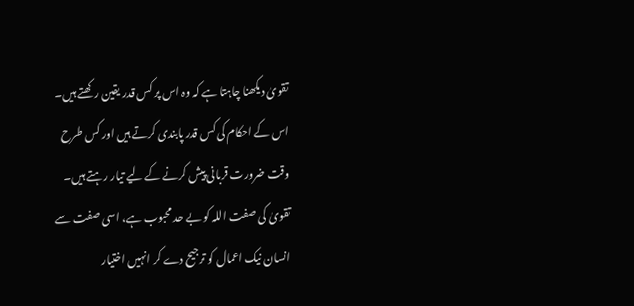تقویٰ دیکھنا چاہتا ہے کہ وہ اس پر کس قدر یقین رکھتے ہیں۔ اس کے احکام کی کس قدر پابندی کرتے ہیں اور کس طرح وقت ضرورت قربانی پیش کرنے کے لیے تیار رہتے ہیں۔ تقویٰ کی صفت اللہ کو بے حد محبوب ہے، اسی صفت سے انسان نیک اعمال کو ترجیح دے کر انہیں اختیار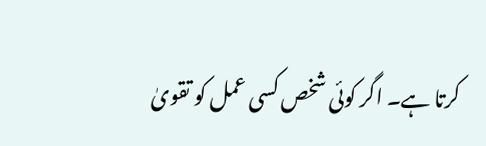کرتا ہے۔ اگر کوئی شخص کسی عمل کو تقویٰ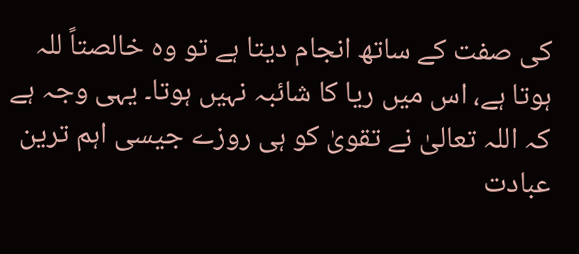کی صفت کے ساتھ انجام دیتا ہے تو وہ خالصتاً للہ ہوتا ہے، اس میں ریا کا شائبہ نہیں ہوتا۔ یہی وجہ ہے کہ اللہ تعالیٰ نے تقویٰ کو ہی روزے جیسی اہم ترین عبادت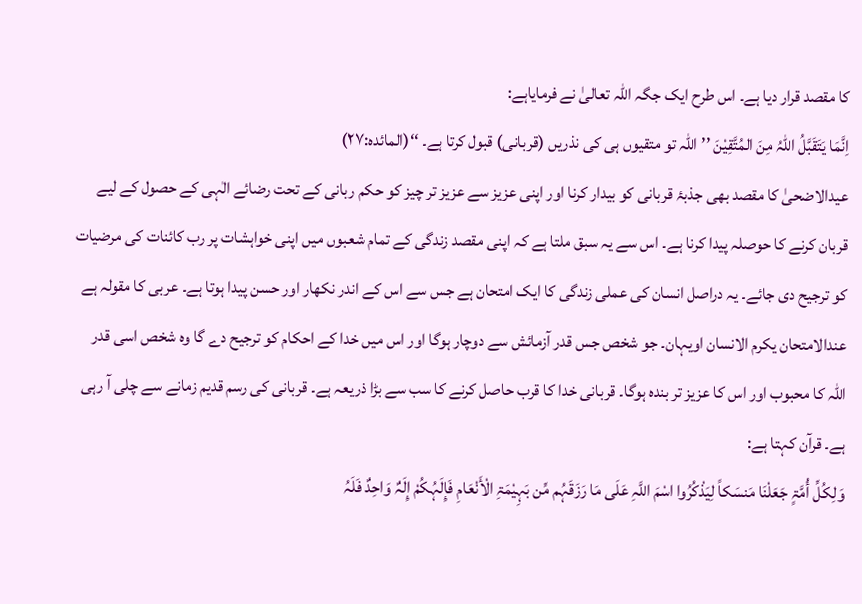کا مقصد قرار دیا ہے۔ اس طرح ایک جگہ اللہ تعالیٰ نے فرمایاہے:
اِنَّمَا یَتَقَبَّلُ اللّہُ مِنَ المُتَّقِیْنَ ’’اللہ تو متقیوں ہی کی نذریں (قربانی) قبول کرتا ہے۔ ‘‘(المائدہ:۲۷)
عیدالاضحیٰ کا مقصد بھی جذبۂ قربانی کو بیدار کرنا اور اپنی عزیز سے عزیز تر چیز کو حکم ربانی کے تحت رضائے الٰہی کے حصول کے لیے قربان کرنے کا حوصلہ پیدا کرنا ہے۔ اس سے یہ سبق ملتا ہے کہ اپنی مقصد زندگی کے تمام شعبوں میں اپنی خواہشات پر رب کائنات کی مرضیات کو ترجیح دی جائے۔ یہ دراصل انسان کی عملی زندگی کا ایک امتحان ہے جس سے اس کے اندر نکھار اور حسن پیدا ہوتا ہے۔ عربی کا مقولہ ہے عندالامتحان یکرم الانسان اویہان۔ جو شخص جس قدر آزمائش سے دوچار ہوگا اور اس میں خدا کے احکام کو ترجیح دے گا وہ شخص اسی قدر اللہ کا محبوب اور اس کا عزیز تر بندہ ہوگا۔ قربانی خدا کا قرب حاصل کرنے کا سب سے بڑا ذریعہ ہے۔ قربانی کی رسم قدیم زمانے سے چلی آ رہی ہے۔ قرآن کہتا ہے:
وَلِکُلِّ أُمَّۃٍ جَعَلْنَا مَنسَکاً لِیَذْکُرُوا اسْمَ اللَّہِ عَلَی مَا رَزَقَہُم مِّن بَہِیْمَۃِ الْأَنْعَامِ فَإِلَہُکُمْ إِلَہٌ وَاحِدٌ فَلَہُ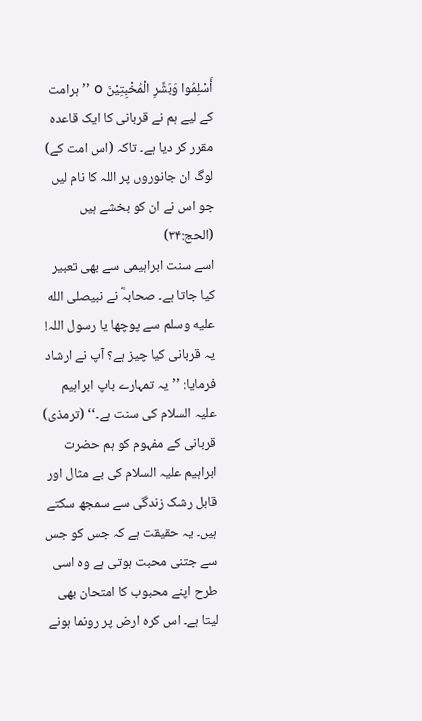أَسْلِمُوا وَبَشِّرِ الْمُخْبِتِیْنَ o ’’ہرامت کے لیے ہم نے قربانی کا ایک قاعدہ مقرر کر دیا ہے۔ تاکہ (اس امت کے) لوگ ان جانوروں پر اللہ کا نام لیں جو اس نے ان کو بخشے ہیں (الحج:۳۴)
اسے سنت ابراہیمی سے بھی تعبیر کیا جاتا ہے۔ صحابہؓ نے نبیصلى الله عليه وسلم سے پوچھا یا رسول اللہ! یہ قربانی کیا چیز ہے؟ آپ نے ارشاد فرمایا: ’’یہ تمہارے باپ ابراہیم علیہ السلام کی سنت ہے۔‘‘ (ترمذی)
قربانی کے مفہوم کو ہم حضرت ابراہیم علیہ السلام کی بے مثال اور قابل رشک زندگی سے سمجھ سکتے ہیں۔ یہ حقیقت ہے کہ جس کو جس سے جتنی محبت ہوتی ہے وہ اسی طرح اپنے محبوب کا امتحان بھی لیتا ہے۔ اس کرہ ارض پر رونما ہونے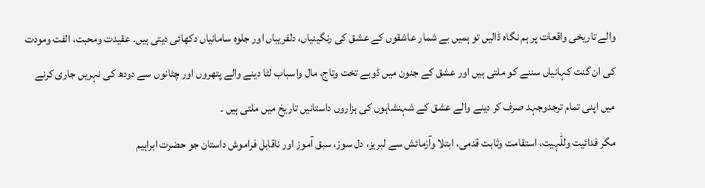والے تاریخی واقعات پر ہم نگاہ ڈالیں تو ہمیں بے شمار عاشقوں کے عشق کی رنگینیاں، دلفریباں اور جلوہ سامانیاں دکھائی دیتی ہیں۔ عقیدت ومحبت، الفت ومودت کی ان گنت کہانیاں سننے کو ملتی ہیں اور عشق کے جنون میں ڈوبے تخت وتاج، مال واسباب لٹا دینے والے پتھروں اور چٹانوں سے دودھ کی نہریں جاری کرنے میں اپنی تمام ترجدوجہد صرف کر دینے والے عشق کے شہنشاہوں کی ہزاروں داستانیں تاریخ میں ملتی ہیں ۔
مگر فدائیت وللّٰہیت، استقامت وثابت قدمی، ابتلا وآزمائش سے لبریز، دل سوز، سبق آموز اور ناقابل فراموش داستان جو حضرت ابراہیم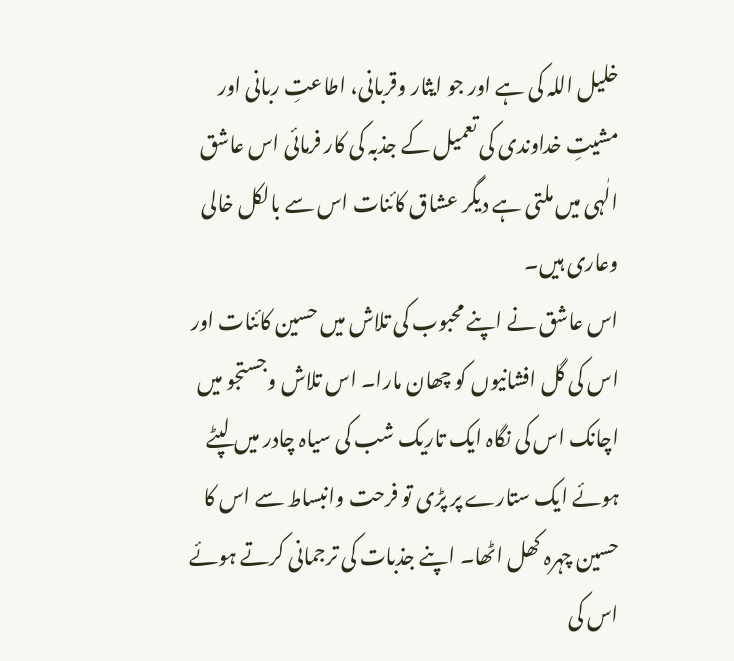خلیل اللہ کی ہے اور جو ایثار وقربانی، اطاعتِ ربانی اور مشیتِ خداوندی کی تعمیل کے جذبہ کی کار فرمائی اس عاشق الٰہی میں ملتی ہے دیگر عشاق کائنات اس سے بالکل خالی وعاری ہیں۔
اس عاشق نے اپنے محبوب کی تلاش میں حسین کائنات اور اس کی گل افشانیوں کو چھان مارا۔ اس تلاش وجستجو میں اچانک اس کی نگاہ ایک تاریک شب کی سیاہ چادر میں لپٹے ہوئے ایک ستارے پر پڑی تو فرحت وانبساط سے اس کا حسین چہرہ کھل اٹھا۔ اپنے جذبات کی ترجمانی کرتے ہوئے اس کی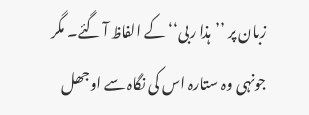زبان پر ’’ہذا ربی‘‘ کے الفاظ آ گئے۔ مگر جونہی وہ ستارہ اس کی نگاہ سے اوجھل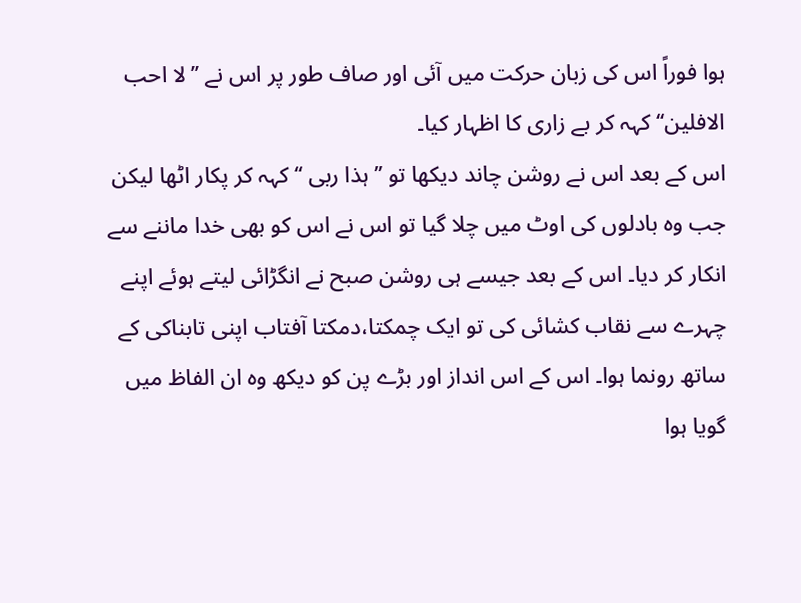ہوا فوراً اس کی زبان حرکت میں آئی اور صاف طور پر اس نے ’’لا احب الافلین‘‘ کہہ کر بے زاری کا اظہار کیا۔
اس کے بعد اس نے روشن چاند دیکھا تو ’’ ہذا ربی ‘‘ کہہ کر پکار اٹھا لیکن جب وہ بادلوں کی اوٹ میں چلا گیا تو اس نے اس کو بھی خدا ماننے سے انکار کر دیا۔ اس کے بعد جیسے ہی روشن صبح نے انگڑائی لیتے ہوئے اپنے چہرے سے نقاب کشائی کی تو ایک چمکتا،دمکتا آفتاب اپنی تابناکی کے ساتھ رونما ہوا۔ اس کے اس انداز اور بڑے پن کو دیکھ وہ ان الفاظ میں گویا ہوا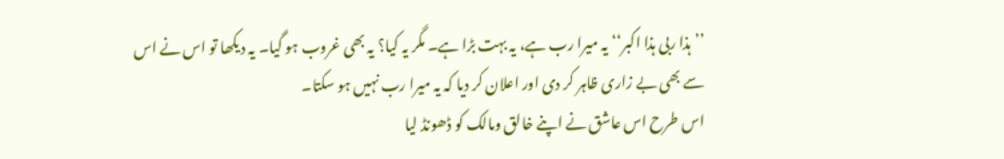’’ہذا ربی ہذا اکبر‘‘ یہ میرا رب ہے، یہ بہت بڑا ہے۔ مگر یہ کیا؟ یہ بھی غروب ہو گیا۔ یہ دیکھا تو اس نے اس سے بھی بے زاری ظاہر کر دی اور اعلان کر دیا کہ یہ میرا رب نہیں ہو سکتا۔
اس طرح اس عاشق نے اپنے خالق ومالک کو ڈھونڈ لیا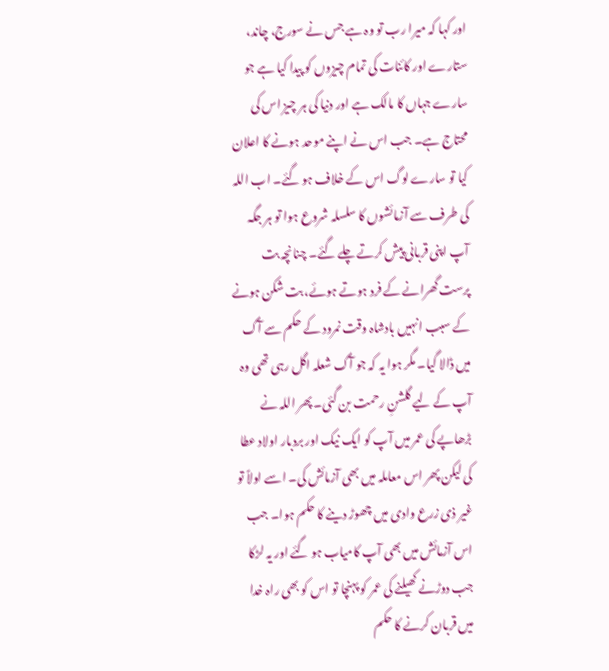اور کہا کہ میرا رب تو وہ ہے جس نے سورج، چاند، ستارے اور کائنات کی تمام چیزوں کو پیدا کیا ہے جو سارے جہاں کا مالک ہے اور دنیا کی ہر چیز اس کی محتاج ہے۔ جب اس نے اپنے موحد ہونے کا اعلان کیا تو سارے لوگ اس کے خلاف ہو گئے۔ اب اللہ کی طرف سے آزمائشوں کا سلسلہ شروع ہوا تو ہر جگہ آپ اپنی قربانی پیش کرتے چلے گئے۔ چنانچہ بت پرست گھرانے کے فرد ہوتے ہوئے، بت شکن ہونے کے سبب انہیں بادشاہ وقت نمرود کے حکم سے آگ میں ڈالا گیا۔ مگر ہوا یہ کہ جو آگ شعلہ اگل رہی تھی وہ آپ کے لیے گلشنِ رحمت بن گئی۔ پھر اللہ نے بڑھاپے کی عمر میں آپ کو ایک نیک اور بردبار اولاد عطا کی لیکن پھر اس معاملہ میں بھی آزمائش کی۔ اسے اولاً تو غیر ذی زرع وادی میں چھوڑ دینے کا حکم ہوا۔ جب اس آزمائش میں بھی آپ کامیاب ہو گئے اور یہ لڑکا جب دوڑنے کھیلنے کی عمر کو پہنچا تو اس کو بھی راہ خدا میں قربان کرنے کا حکم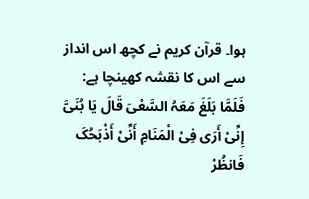ہوا۔ قرآن کریم نے کچھ اس انداز سے اس کا نقشہ کھینچا ہے:
فَلَمَّا بَلَغَ مَعَہُ السَّعْیَ قَالَ یَا بُنَیَّ إِنِّیْ أَرَی فِیْ الْمَنَامِ أَنِّیْ أَذْبَحُکَ فَانظُرْ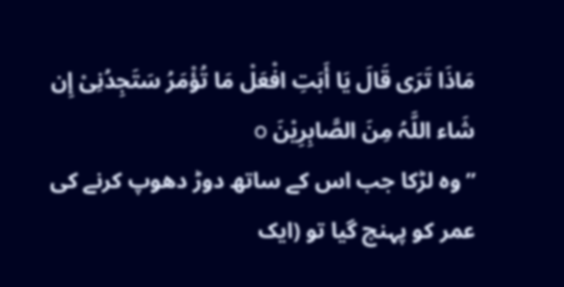مَاذَا تَرَی قَالَ یَا أَبَتِ افْعَلْ مَا تُؤْمَرُ سَتَجِدُنِیْ إِن شَاء اللَّہُ مِنَ الصَّابِرِیْنَ o
’’وہ لڑکا جب اس کے ساتھ دوڑ دھوپ کرنے کی عمر کو پہنچ گیا تو (ایک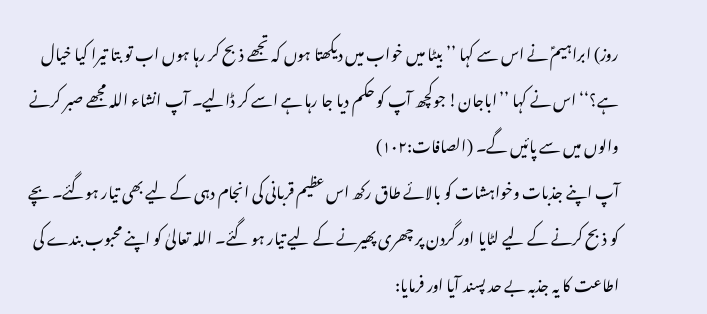روز) ابراہیمؑ نے اس سے کہا ’’بیٹا میں خواب میں دیکھتا ہوں کہ تجھے ذبح کر رہا ہوں اب تو بتا تیرا کیا خیال ہے؟‘‘ اس نے کہا ’’اباجان! جوکچھ آپ کو حکم دیا جا رہا ہے اسے کر ڈالیے۔ آپ انشاء اللہ مجھے صبر کرنے والوں میں سے پائیں گے۔ (الصافات:۱۰۲)
آپ اپنے جذبات وخواہشات کو بالائے طاق رکھ اس عظیم قربانی کی انجام دہی کے لیے بھی تیار ہوگئے۔ بچے کو ذبح کرنے کے لیے لٹایا اور گردن پر چھری پھیرنے کے لیے تیار ہو گئے۔ اللہ تعالیٰ کو اپنے محبوب بندے کی اطاعت کا یہ جذبہ بے حد پسند آیا اور فرمایا: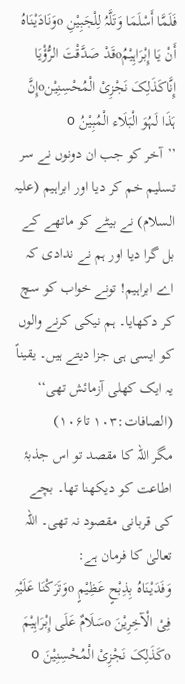فَلَمَّا أَسْلَمَا وَتَلَّہُ لِلْجَبِیْنِ oوَنَادَیْنَاہُ أَنْ یَا إِبْرَاہِیْمُoقَدْ صَدَّقْتَ الرُّؤْیَا إِنَّاکَذَلِکَ نَجْزِیْ الْمُحْسِنِیْنoإِنَّ ہَذَا لَہُوَ الْبَلَاء الْمُبِیْنُ o
’’آخر کو جب ان دونوں نے سر تسلیم خم کر دیا اور ابراہیم (علیہ السلام) نے بیٹے کو ماتھے کے بل گرا دیا اور ہم نے ندادی کہ اے ابراہیم! تونے خواب کو سچ کر دکھایا۔ ہم نیکی کرنے والوں کو ایسی ہی جزا دیتے ہیں۔ یقیناً یہ ایک کھلی آزمائش تھی‘‘ (الصافات:۱۰۳ تا۱۰۶)
مگر اللہ کا مقصد تو اس جذبۂ اطاعت کو دیکھنا تھا۔ بچے کی قربانی مقصود نہ تھی۔ اللہ تعالیٰ کا فرمان ہے:
وَفَدَیْنَاہُ بِذِبْحٍ عَظِیْمٍ oوَتَرَکْنَا عَلَیْہِ فِیْ الْآخِرِیْنَ oسَلَامٌ عَلَی إِبْرَاہِیْمَ oکَذَلِکَ نَجْزِیْ الْمُحْسِنِیْنَ o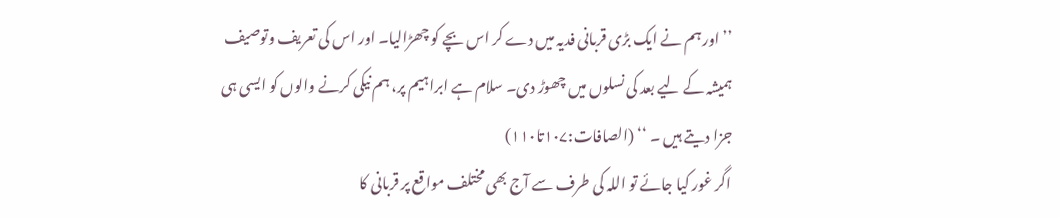’’اور ہم نے ایک بڑی قربانی فدیہ میں دے کر اس بچے کو چھڑالیا۔ اور اس کی تعریف وتوصیف ہمیشہ کے لیے بعد کی نسلوں میں چھوڑ دی۔ سلام ہے ابراہیم پر، ہم نیکی کرنے والوں کو ایسی ہی جزا دیتے ہیں ۔ ‘‘ (الصافات:۱۰۷تا۱۱۰)
اگر غور کیا جائے تو اللہ کی طرف سے آج بھی مختلف مواقع پر قربانی کا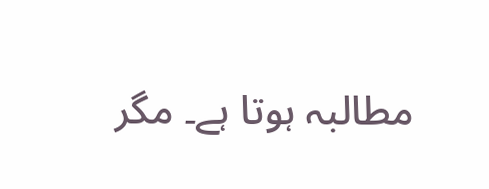مطالبہ ہوتا ہے۔ مگر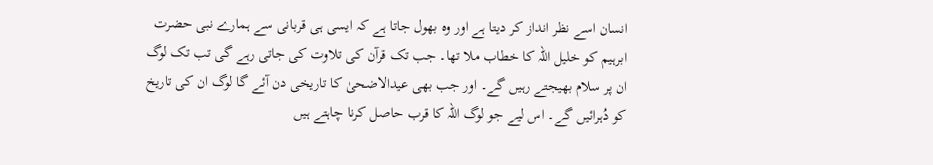انسان اسے نظر انداز کر دیتا ہے اور وہ بھول جاتا ہے کہ ایسی ہی قربانی سے ہمارے نبی حضرت ابرہیم کو خلیل اللہ کا خطاب ملا تھا۔ جب تک قرآن کی تلاوت کی جاتی رہے گی تب تک لوگ ان پر سلام بھیجتے رہیں گے۔ اور جب بھی عیدالاضحیٰ کا تاریخی دن آئے گا لوگ ان کی تاریخ کو دُہرائیں گے۔ اس لیے جو لوگ اللہ کا قرب حاصل کرنا چاہتے ہیں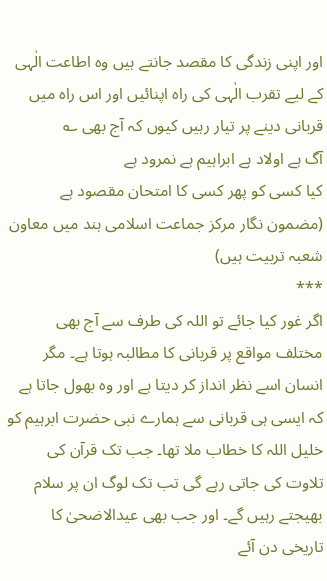اور اپنی زندگی کا مقصد جانتے ہیں وہ اطاعت الٰہی کے لیے تقرب الٰہی کی راہ اپنائیں اور اس راہ میں قربانی دینے پر تیار رہیں کیوں کہ آج بھی ؎
آگ ہے اولاد ہے ابراہیم ہے نمرود ہے
کیا کسی کو پھر کسی کا امتحان مقصود ہے
(مضمون نگار مرکز جماعت اسلامی ہند میں معاون شعبہ تربیت ہیں)
***
اگر غور کیا جائے تو اللہ کی طرف سے آج بھی مختلف مواقع پر قربانی کا مطالبہ ہوتا ہے۔ مگر انسان اسے نظر انداز کر دیتا ہے اور وہ بھول جاتا ہے کہ ایسی ہی قربانی سے ہمارے نبی حضرت ابرہیم کو خلیل اللہ کا خطاب ملا تھا۔ جب تک قرآن کی تلاوت کی جاتی رہے گی تب تک لوگ ان پر سلام بھیجتے رہیں گے۔ اور جب بھی عیدالاضحیٰ کا تاریخی دن آئے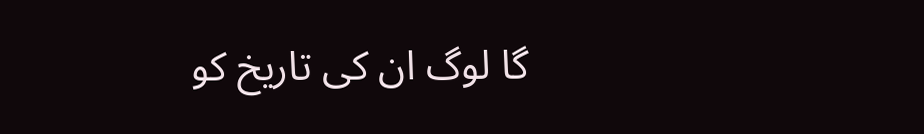گا لوگ ان کی تاریخ کو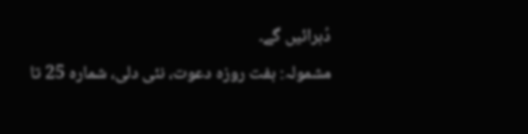دُہرائیں گے۔
مشمولہ: ہفت روزہ دعوت، نئی دلی، شمارہ 25 تا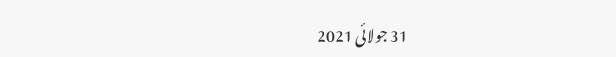31 جولائی 2021